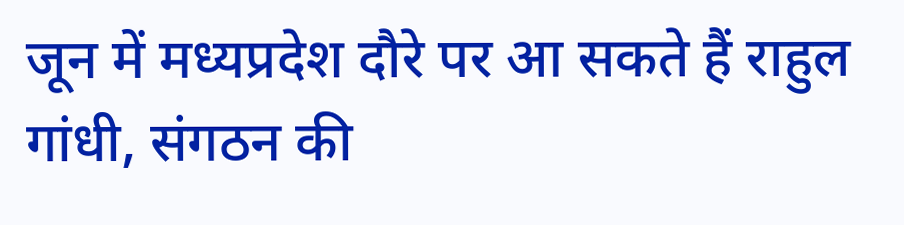जून में मध्यप्रदेश दौरे पर आ सकते हैं राहुल गांधी, संगठन की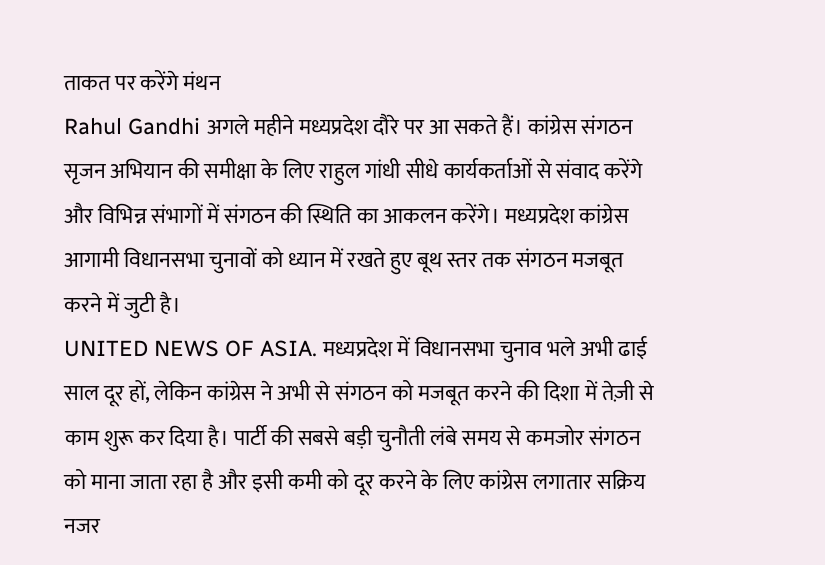ताकत पर करेंगे मंथन
Rahul Gandhi अगले महीने मध्यप्रदेश दौरे पर आ सकते हैं। कांग्रेस संगठन सृजन अभियान की समीक्षा के लिए राहुल गांधी सीधे कार्यकर्ताओं से संवाद करेंगे और विभिन्न संभागों में संगठन की स्थिति का आकलन करेंगे। मध्यप्रदेश कांग्रेस आगामी विधानसभा चुनावों को ध्यान में रखते हुए बूथ स्तर तक संगठन मजबूत करने में जुटी है।
UNITED NEWS OF ASIA. मध्यप्रदेश में विधानसभा चुनाव भले अभी ढाई साल दूर हों, लेकिन कांग्रेस ने अभी से संगठन को मजबूत करने की दिशा में तेज़ी से काम शुरू कर दिया है। पार्टी की सबसे बड़ी चुनौती लंबे समय से कमजोर संगठन को माना जाता रहा है और इसी कमी को दूर करने के लिए कांग्रेस लगातार सक्रिय नजर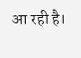आ रही है।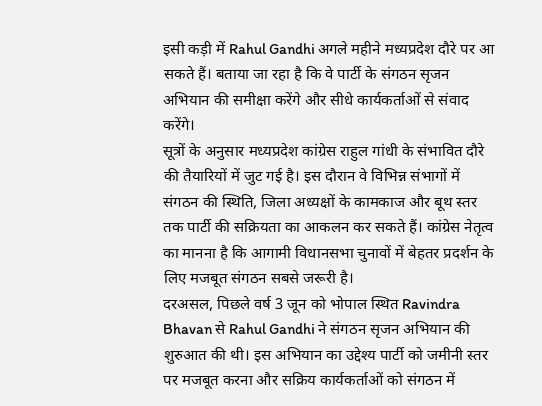इसी कड़ी में Rahul Gandhi अगले महीने मध्यप्रदेश दौरे पर आ सकते हैं। बताया जा रहा है कि वे पार्टी के संगठन सृजन अभियान की समीक्षा करेंगे और सीधे कार्यकर्ताओं से संवाद करेंगे।
सूत्रों के अनुसार मध्यप्रदेश कांग्रेस राहुल गांधी के संभावित दौरे की तैयारियों में जुट गई है। इस दौरान वे विभिन्न संभागों में संगठन की स्थिति, जिला अध्यक्षों के कामकाज और बूथ स्तर तक पार्टी की सक्रियता का आकलन कर सकते हैं। कांग्रेस नेतृत्व का मानना है कि आगामी विधानसभा चुनावों में बेहतर प्रदर्शन के लिए मजबूत संगठन सबसे जरूरी है।
दरअसल, पिछले वर्ष 3 जून को भोपाल स्थित Ravindra Bhavan से Rahul Gandhi ने संगठन सृजन अभियान की शुरुआत की थी। इस अभियान का उद्देश्य पार्टी को जमीनी स्तर पर मजबूत करना और सक्रिय कार्यकर्ताओं को संगठन में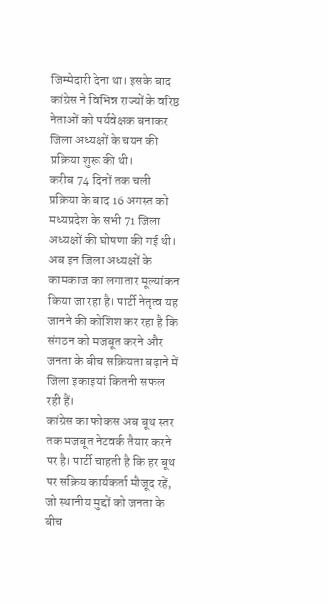जिम्मेदारी देना था। इसके बाद कांग्रेस ने विभिन्न राज्यों के वरिष्ठ नेताओं को पर्यवेक्षक बनाकर जिला अध्यक्षों के चयन की प्रक्रिया शुरू की थी।
करीब 74 दिनों तक चली प्रक्रिया के बाद 16 अगस्त को मध्यप्रदेश के सभी 71 जिला अध्यक्षों की घोषणा की गई थी। अब इन जिला अध्यक्षों के कामकाज का लगातार मूल्यांकन किया जा रहा है। पार्टी नेतृत्व यह जानने की कोशिश कर रहा है कि संगठन को मजबूत करने और जनता के बीच सक्रियता बढ़ाने में जिला इकाइयां कितनी सफल रही हैं।
कांग्रेस का फोकस अब बूथ स्तर तक मजबूत नेटवर्क तैयार करने पर है। पार्टी चाहती है कि हर बूथ पर सक्रिय कार्यकर्ता मौजूद रहें, जो स्थानीय मुद्दों को जनता के बीच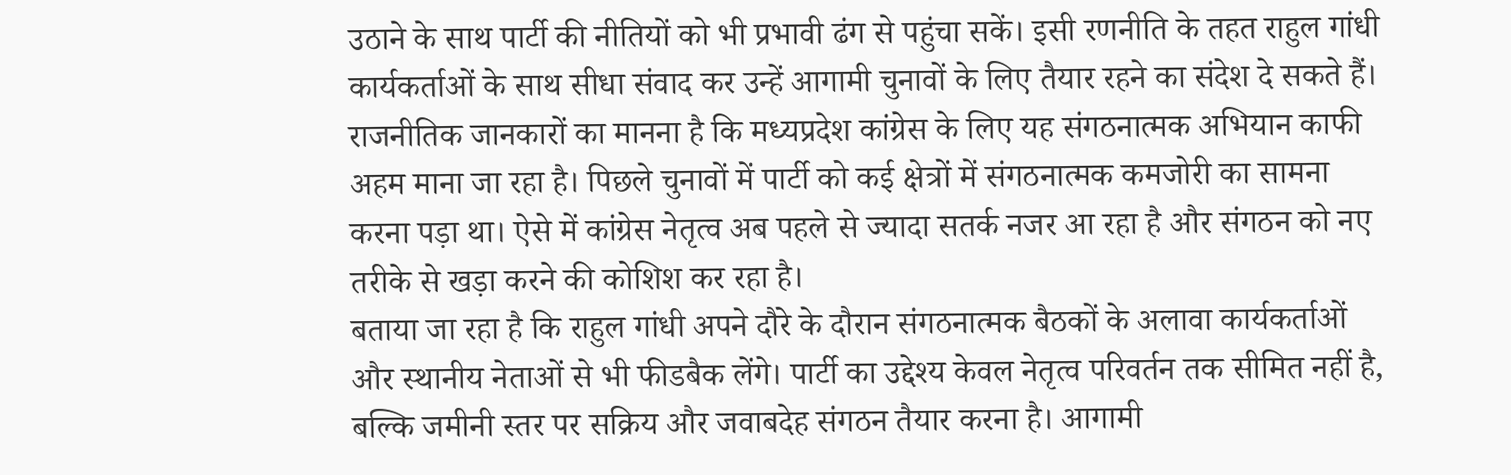उठाने के साथ पार्टी की नीतियों को भी प्रभावी ढंग से पहुंचा सकें। इसी रणनीति के तहत राहुल गांधी कार्यकर्ताओं के साथ सीधा संवाद कर उन्हें आगामी चुनावों के लिए तैयार रहने का संदेश दे सकते हैं।
राजनीतिक जानकारों का मानना है कि मध्यप्रदेश कांग्रेस के लिए यह संगठनात्मक अभियान काफी अहम माना जा रहा है। पिछले चुनावों में पार्टी को कई क्षेत्रों में संगठनात्मक कमजोरी का सामना करना पड़ा था। ऐसे में कांग्रेस नेतृत्व अब पहले से ज्यादा सतर्क नजर आ रहा है और संगठन को नए तरीके से खड़ा करने की कोशिश कर रहा है।
बताया जा रहा है कि राहुल गांधी अपने दौरे के दौरान संगठनात्मक बैठकों के अलावा कार्यकर्ताओं और स्थानीय नेताओं से भी फीडबैक लेंगे। पार्टी का उद्देश्य केवल नेतृत्व परिवर्तन तक सीमित नहीं है, बल्कि जमीनी स्तर पर सक्रिय और जवाबदेह संगठन तैयार करना है। आगामी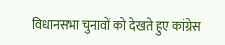विधानसभा चुनावों को देखते हुए कांग्रेस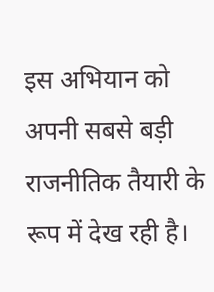इस अभियान को अपनी सबसे बड़ी राजनीतिक तैयारी के रूप में देख रही है।